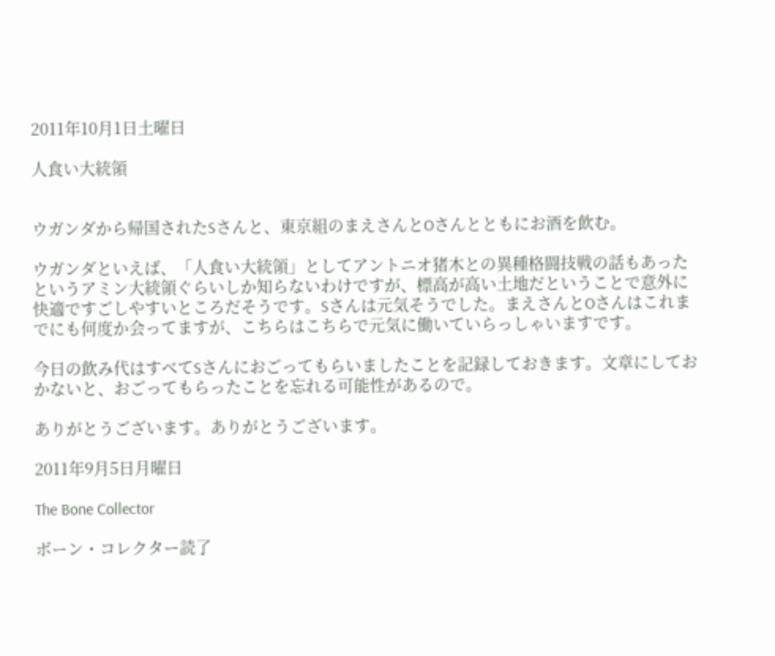2011年10月1日土曜日

人食い大統領


ウガンダから帰国されたSさんと、東京組のまえさんとOさんとともにお酒を飲む。

ウガンダといえば、「人食い大統領」としてアントニオ猪木との異種格闘技戦の話もあったというアミン大統領ぐらいしか知らないわけですが、標高が高い土地だということで意外に快適ですごしやすいところだそうです。Sさんは元気そうでした。まえさんとOさんはこれまでにも何度か会ってますが、こちらはこちらで元気に働いていらっしゃいますです。

今日の飲み代はすべてSさんにおごってもらいましたことを記録しておきます。文章にしておかないと、おごってもらったことを忘れる可能性があるので。

ありがとうございます。ありがとうございます。

2011年9月5日月曜日

The Bone Collector

ボーン・コレクター読了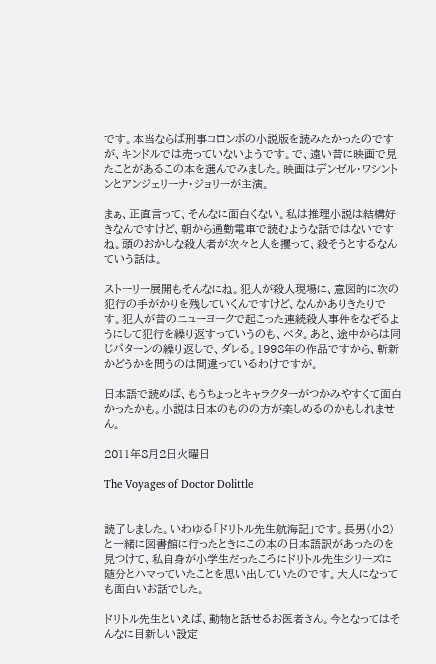です。本当ならば刑事コロンボの小説版を読みたかったのですが、キンドルでは売っていないようです。で、遠い昔に映画で見たことがあるこの本を選んでみました。映画はデンゼル・ワシントンとアンジェリーナ・ジョリーが主演。

まぁ、正直言って、そんなに面白くない。私は推理小説は結構好きなんですけど、朝から通勤電車で読むような話ではないですね。頭のおかしな殺人者が次々と人を攫って、殺そうとするなんていう話は。

ストーリー展開もそんなにね。犯人が殺人現場に、意図的に次の犯行の手がかりを残していくんですけど、なんかありきたりです。犯人が昔のニューヨークで起こった連続殺人事件をなぞるようにして犯行を繰り返すっていうのも、ベタ。あと、途中からは同じパターンの繰り返しで、ダレる。1998年の作品ですから、斬新かどうかを問うのは間違っているわけですが。

日本語で読めば、もうちょっとキャラクターがつかみやすくて面白かったかも。小説は日本のものの方が楽しめるのかもしれません。

2011年8月2日火曜日

The Voyages of Doctor Dolittle


読了しました。いわゆる「ドリトル先生航海記」です。長男(小2)と一緒に図書館に行ったときにこの本の日本語訳があったのを見つけて、私自身が小学生だったころにドリトル先生シリーズに随分とハマっていたことを思い出していたのです。大人になっても面白いお話でした。

ドリトル先生といえば、動物と話せるお医者さん。今となってはそんなに目新しい設定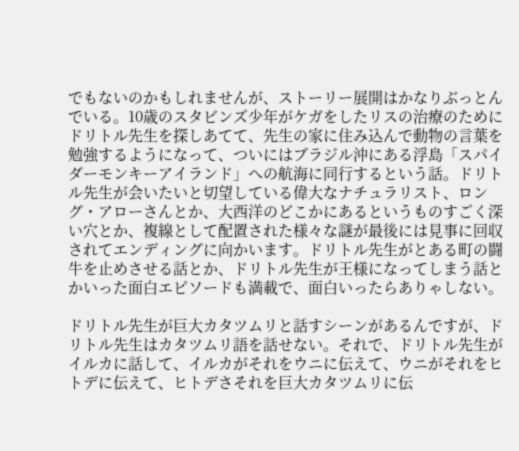でもないのかもしれませんが、ストーリー展開はかなりぶっとんでいる。10歳のスタビンズ少年がケガをしたリスの治療のためにドリトル先生を探しあてて、先生の家に住み込んで動物の言葉を勉強するようになって、ついにはブラジル沖にある浮島「スパイダーモンキーアイランド」への航海に同行するという話。ドリトル先生が会いたいと切望している偉大なナチュラリスト、ロング・アローさんとか、大西洋のどこかにあるというものすごく深い穴とか、複線として配置された様々な謎が最後には見事に回収されてエンディングに向かいます。ドリトル先生がとある町の闘牛を止めさせる話とか、ドリトル先生が王様になってしまう話とかいった面白エピソードも満載で、面白いったらありゃしない。

ドリトル先生が巨大カタツムリと話すシーンがあるんですが、ドリトル先生はカタツムリ語を話せない。それで、ドリトル先生がイルカに話して、イルカがそれをウニに伝えて、ウニがそれをヒトデに伝えて、ヒトデさそれを巨大カタツムリに伝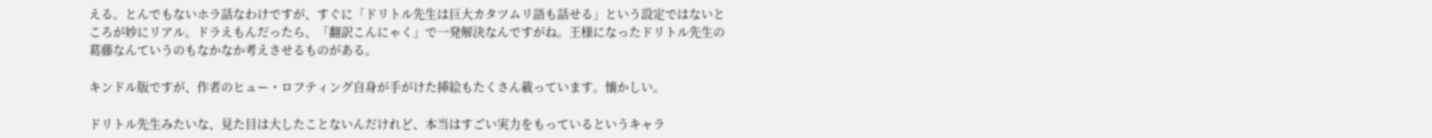える。とんでもないホラ話なわけですが、すぐに「ドリトル先生は巨大カタツムリ語も話せる」という設定ではないところが妙にリアル。ドラえもんだったら、「翻訳こんにゃく」で一発解決なんですがね。王様になったドリトル先生の葛藤なんていうのもなかなか考えさせるものがある。

キンドル版ですが、作者のヒュー・ロフティング自身が手がけた挿絵もたくさん載っています。懐かしい。

ドリトル先生みたいな、見た目は大したことないんだけれど、本当はすごい実力をもっているというキャラ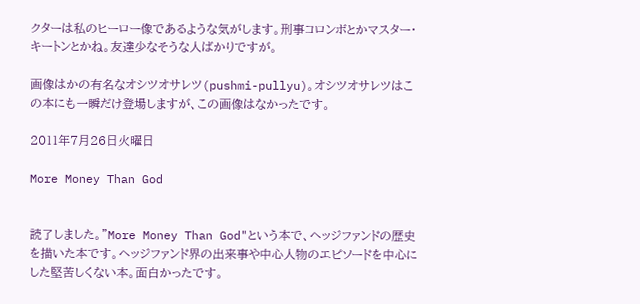クターは私のヒーロー像であるような気がします。刑事コロンボとかマスター・キートンとかね。友達少なそうな人ばかりですが。

画像はかの有名なオシツオサレツ(pushmi-pullyu)。オシツオサレツはこの本にも一瞬だけ登場しますが、この画像はなかったです。

2011年7月26日火曜日

More Money Than God


読了しました。"More Money Than God"という本で、ヘッジファンドの歴史を描いた本です。ヘッジファンド界の出来事や中心人物のエピソードを中心にした堅苦しくない本。面白かったです。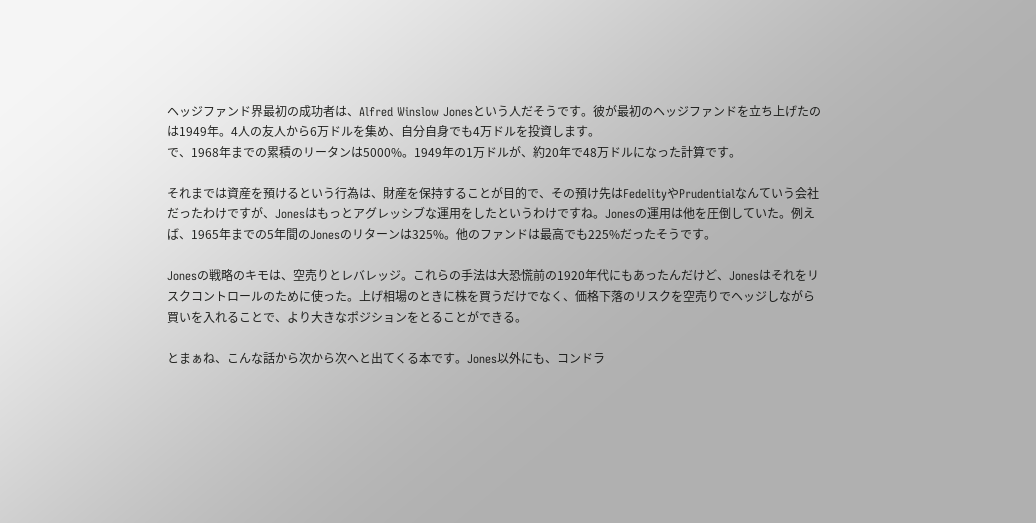ヘッジファンド界最初の成功者は、Alfred Winslow Jonesという人だそうです。彼が最初のヘッジファンドを立ち上げたのは1949年。4人の友人から6万ドルを集め、自分自身でも4万ドルを投資します。
で、1968年までの累積のリータンは5000%。1949年の1万ドルが、約20年で48万ドルになった計算です。

それまでは資産を預けるという行為は、財産を保持することが目的で、その預け先はFedelityやPrudentialなんていう会社だったわけですが、Jonesはもっとアグレッシブな運用をしたというわけですね。Jonesの運用は他を圧倒していた。例えば、1965年までの5年間のJonesのリターンは325%。他のファンドは最高でも225%だったそうです。

Jonesの戦略のキモは、空売りとレバレッジ。これらの手法は大恐慌前の1920年代にもあったんだけど、Jonesはそれをリスクコントロールのために使った。上げ相場のときに株を買うだけでなく、価格下落のリスクを空売りでヘッジしながら買いを入れることで、より大きなポジションをとることができる。

とまぁね、こんな話から次から次へと出てくる本です。Jones以外にも、コンドラ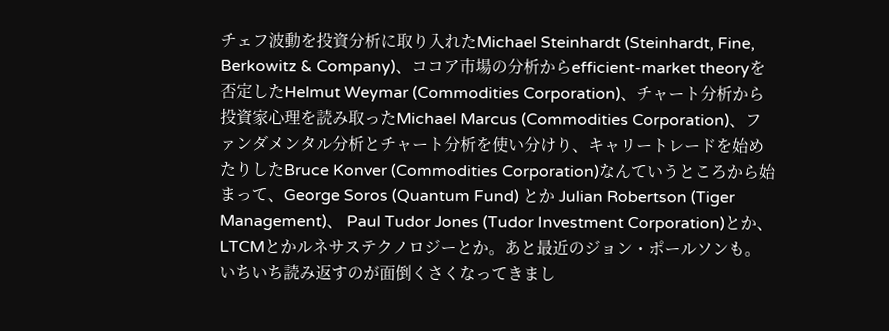チェフ波動を投資分析に取り入れたMichael Steinhardt (Steinhardt, Fine, Berkowitz & Company)、ココア市場の分析からefficient-market theoryを否定したHelmut Weymar (Commodities Corporation)、チャート分析から投資家心理を読み取ったMichael Marcus (Commodities Corporation)、ファンダメンタル分析とチャート分析を使い分けり、キャリートレードを始めたりしたBruce Konver (Commodities Corporation)なんていうところから始まって、George Soros (Quantum Fund) とか Julian Robertson (Tiger Management)、 Paul Tudor Jones (Tudor Investment Corporation)とか、LTCMとかルネサステクノロジーとか。あと最近のジョン・ポールソンも。いちいち読み返すのが面倒くさくなってきまし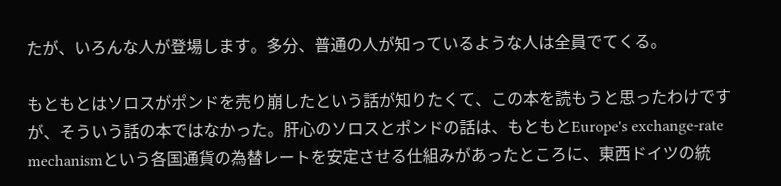たが、いろんな人が登場します。多分、普通の人が知っているような人は全員でてくる。

もともとはソロスがポンドを売り崩したという話が知りたくて、この本を読もうと思ったわけですが、そういう話の本ではなかった。肝心のソロスとポンドの話は、もともとEurope's exchange-rate mechanismという各国通貨の為替レートを安定させる仕組みがあったところに、東西ドイツの統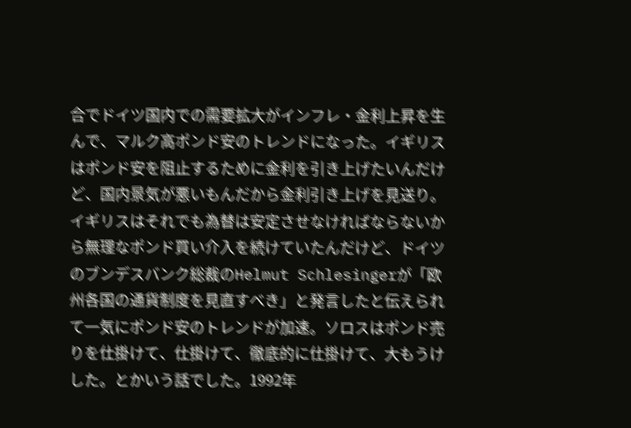合でドイツ国内での需要拡大がインフレ・金利上昇を生んで、マルク高ポンド安のトレンドになった。イギリスはポンド安を阻止するために金利を引き上げたいんだけど、国内景気が悪いもんだから金利引き上げを見送り。イギリスはそれでも為替は安定させなければならないから無理なポンド買い介入を続けていたんだけど、ドイツのブンデスバンク総裁のHelmut Schlesingerが「欧州各国の通貨制度を見直すべき」と発言したと伝えられて一気にポンド安のトレンドが加速。ソロスはポンド売りを仕掛けて、仕掛けて、徹底的に仕掛けて、大もうけした。とかいう話でした。1992年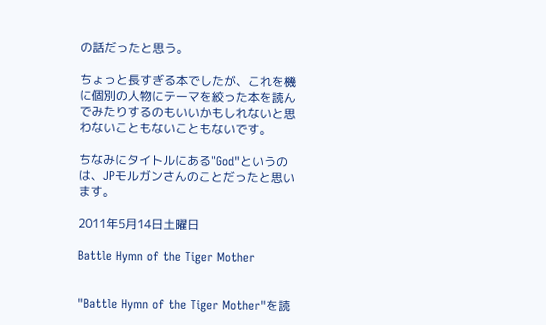の話だったと思う。

ちょっと長すぎる本でしたが、これを機に個別の人物にテーマを絞った本を読んでみたりするのもいいかもしれないと思わないこともないこともないです。

ちなみにタイトルにある"God"というのは、JPモルガンさんのことだったと思います。

2011年5月14日土曜日

Battle Hymn of the Tiger Mother


"Battle Hymn of the Tiger Mother"を読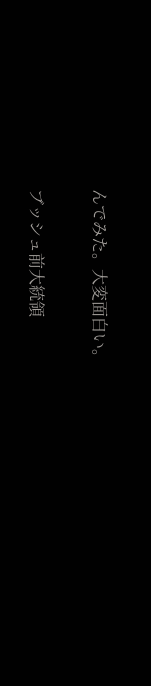んでみた。大変面白い。

ブッシュ前大統領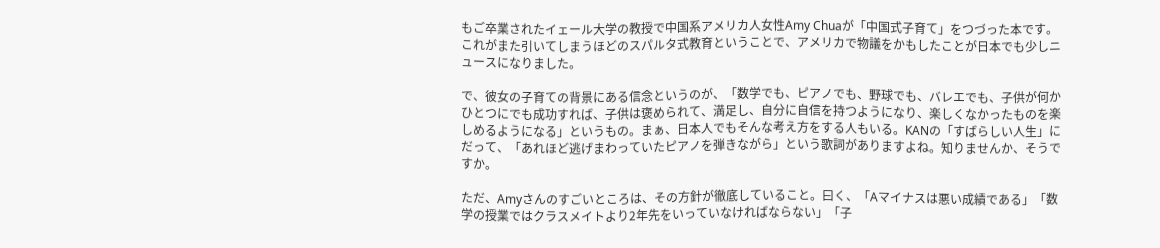もご卒業されたイェール大学の教授で中国系アメリカ人女性Amy Chuaが「中国式子育て」をつづった本です。これがまた引いてしまうほどのスパルタ式教育ということで、アメリカで物議をかもしたことが日本でも少しニュースになりました。

で、彼女の子育ての背景にある信念というのが、「数学でも、ピアノでも、野球でも、バレエでも、子供が何かひとつにでも成功すれば、子供は褒められて、満足し、自分に自信を持つようになり、楽しくなかったものを楽しめるようになる」というもの。まぁ、日本人でもそんな考え方をする人もいる。KANの「すばらしい人生」にだって、「あれほど逃げまわっていたピアノを弾きながら」という歌詞がありますよね。知りませんか、そうですか。

ただ、Amyさんのすごいところは、その方針が徹底していること。曰く、「Aマイナスは悪い成績である」「数学の授業ではクラスメイトより2年先をいっていなければならない」「子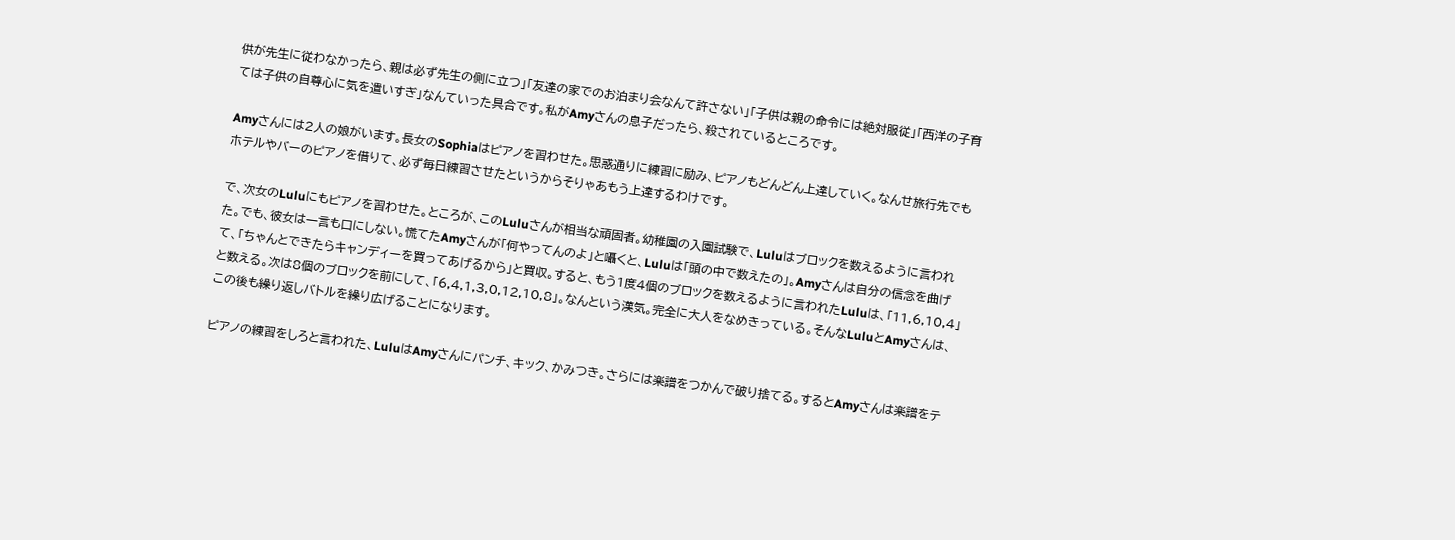供が先生に従わなかったら、親は必ず先生の側に立つ」「友達の家でのお泊まり会なんて許さない」「子供は親の命令には絶対服従」「西洋の子育ては子供の自尊心に気を遣いすぎ」なんていった具合です。私がAmyさんの息子だったら、殺されているところです。

Amyさんには2人の娘がいます。長女のSophiaはピアノを習わせた。思惑通りに練習に励み、ピアノもどんどん上達していく。なんせ旅行先でもホテルやバーのピアノを借りて、必ず毎日練習させたというからそりゃあもう上達するわけです。

で、次女のLuluにもピアノを習わせた。ところが、このLuluさんが相当な頑固者。幼稚園の入園試験で、Luluはブロックを数えるように言われた。でも、彼女は一言も口にしない。慌てたAmyさんが「何やってんのよ」と囁くと、Luluは「頭の中で数えたの」。Amyさんは自分の信念を曲げて、「ちゃんとできたらキャンディーを買ってあげるから」と買収。すると、もう1度4個のブロックを数えるように言われたLuluは、「11,6,10,4」と数える。次は8個のブロックを前にして、「6,4,1,3,0,12,10,8」。なんという漢気。完全に大人をなめきっている。そんなLuluとAmyさんは、この後も繰り返しバトルを繰り広げることになります。

ピアノの練習をしろと言われた、LuluはAmyさんにパンチ、キック、かみつき。さらには楽譜をつかんで破り捨てる。するとAmyさんは楽譜をテ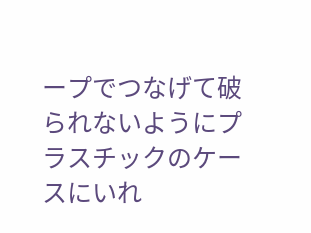ープでつなげて破られないようにプラスチックのケースにいれ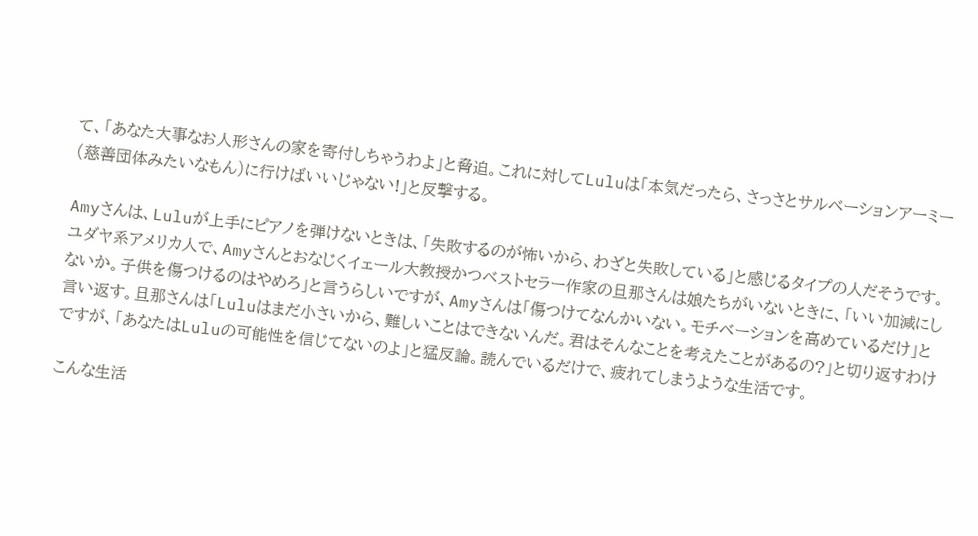て、「あなた大事なお人形さんの家を寄付しちゃうわよ」と脅迫。これに対してLuluは「本気だったら、さっさとサルベーションアーミー(慈善団体みたいなもん)に行けばいいじゃない!」と反撃する。

Amyさんは、Luluが上手にピアノを弾けないときは、「失敗するのが怖いから、わざと失敗している」と感じるタイプの人だそうです。ユダヤ系アメリカ人で、Amyさんとおなじくイェール大教授かつベストセラー作家の旦那さんは娘たちがいないときに、「いい加減にしないか。子供を傷つけるのはやめろ」と言うらしいですが、Amyさんは「傷つけてなんかいない。モチベーションを高めているだけ」と言い返す。旦那さんは「Luluはまだ小さいから、難しいことはできないんだ。君はそんなことを考えたことがあるの?」と切り返すわけですが、「あなたはLuluの可能性を信じてないのよ」と猛反論。読んでいるだけで、疲れてしまうような生活です。

こんな生活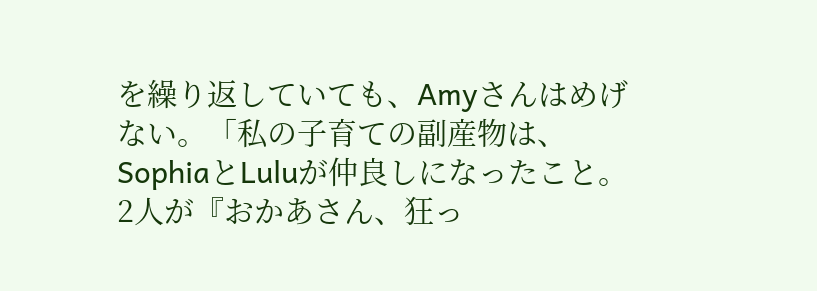を繰り返していても、Amyさんはめげない。「私の子育ての副産物は、SophiaとLuluが仲良しになったこと。2人が『おかあさん、狂っ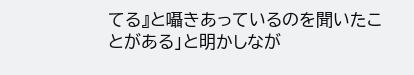てる』と囁きあっているのを聞いたことがある」と明かしなが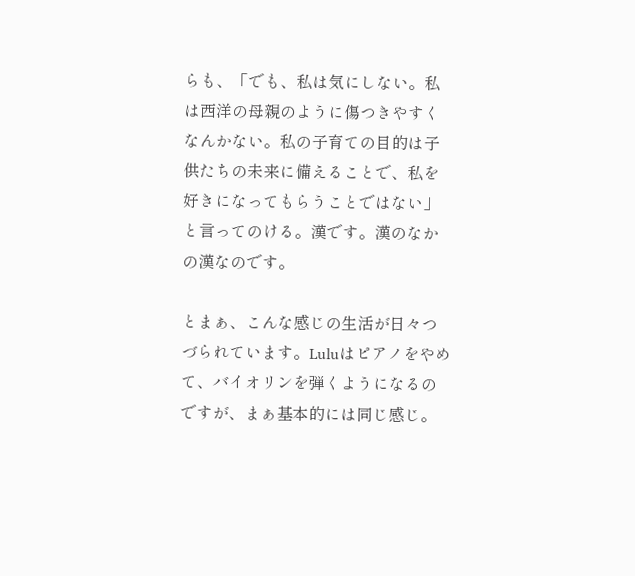らも、「でも、私は気にしない。私は西洋の母親のように傷つきやすくなんかない。私の子育ての目的は子供たちの未来に備えることで、私を好きになってもらうことではない」と言ってのける。漢です。漢のなかの漢なのです。

とまぁ、こんな感じの生活が日々つづられています。Luluはピアノをやめて、バイオリンを弾くようになるのですが、まぁ基本的には同じ感じ。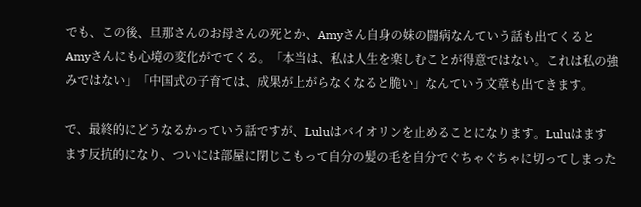でも、この後、旦那さんのお母さんの死とか、Amyさん自身の妹の闘病なんていう話も出てくるとAmyさんにも心境の変化がでてくる。「本当は、私は人生を楽しむことが得意ではない。これは私の強みではない」「中国式の子育ては、成果が上がらなくなると脆い」なんていう文章も出てきます。

で、最終的にどうなるかっていう話ですが、Luluはバイオリンを止めることになります。Luluはますます反抗的になり、ついには部屋に閉じこもって自分の髪の毛を自分でぐちゃぐちゃに切ってしまった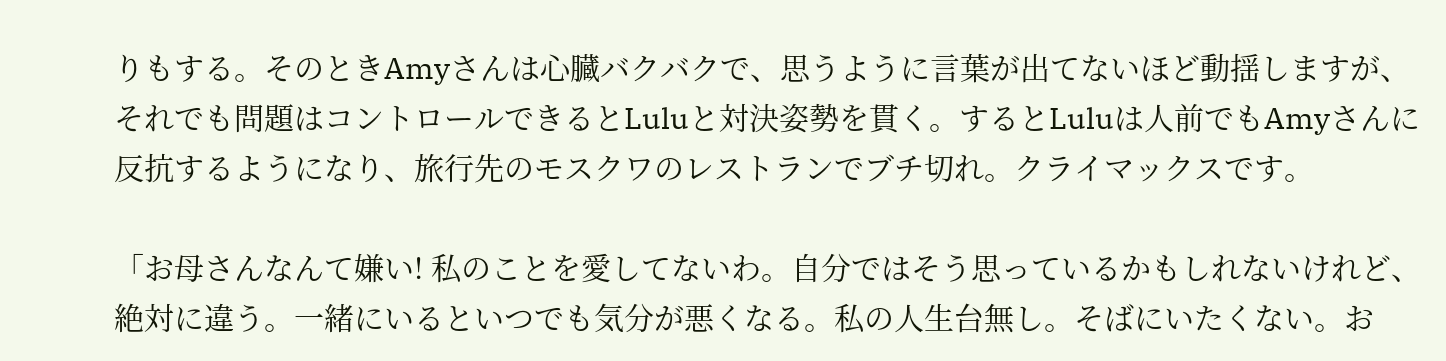りもする。そのときAmyさんは心臓バクバクで、思うように言葉が出てないほど動揺しますが、それでも問題はコントロールできるとLuluと対決姿勢を貫く。するとLuluは人前でもAmyさんに反抗するようになり、旅行先のモスクワのレストランでブチ切れ。クライマックスです。

「お母さんなんて嫌い! 私のことを愛してないわ。自分ではそう思っているかもしれないけれど、絶対に違う。一緒にいるといつでも気分が悪くなる。私の人生台無し。そばにいたくない。お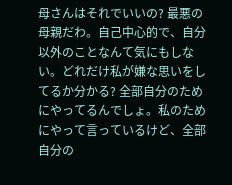母さんはそれでいいの? 最悪の母親だわ。自己中心的で、自分以外のことなんて気にもしない。どれだけ私が嫌な思いをしてるか分かる? 全部自分のためにやってるんでしょ。私のためにやって言っているけど、全部自分の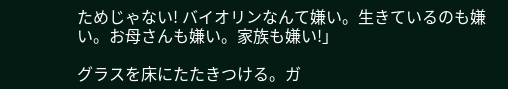ためじゃない! バイオリンなんて嫌い。生きているのも嫌い。お母さんも嫌い。家族も嫌い!」

グラスを床にたたきつける。ガ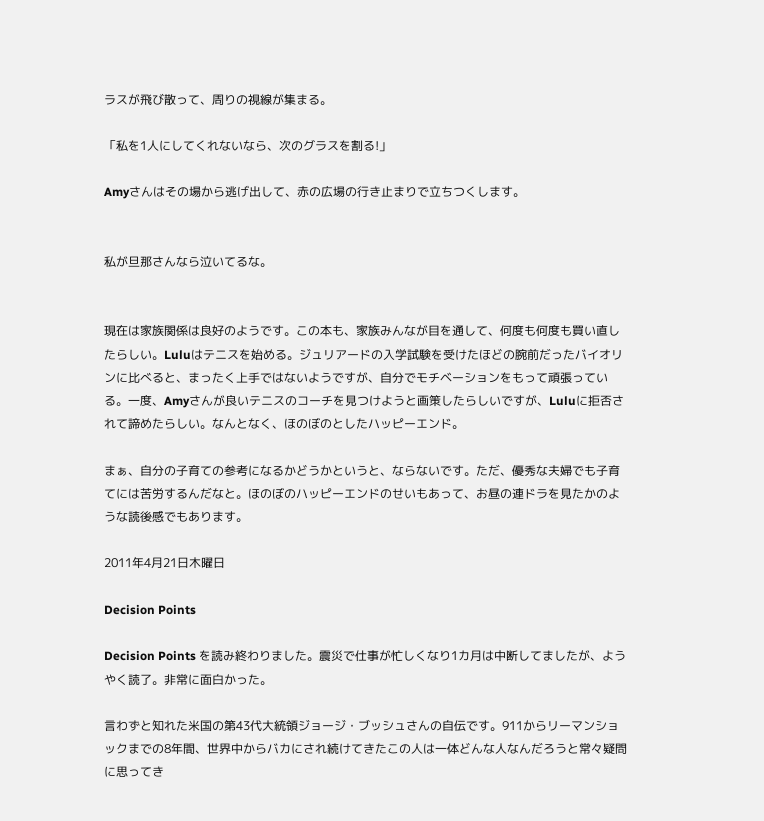ラスが飛び散って、周りの視線が集まる。

「私を1人にしてくれないなら、次のグラスを割る!」

Amyさんはその場から逃げ出して、赤の広場の行き止まりで立ちつくします。


私が旦那さんなら泣いてるな。


現在は家族関係は良好のようです。この本も、家族みんなが目を通して、何度も何度も買い直したらしい。Luluはテニスを始める。ジュリアードの入学試験を受けたほどの腕前だったバイオリンに比べると、まったく上手ではないようですが、自分でモチベーションをもって頑張っている。一度、Amyさんが良いテニスのコーチを見つけようと画策したらしいですが、Luluに拒否されて諦めたらしい。なんとなく、ほのぼのとしたハッピーエンド。

まぁ、自分の子育ての参考になるかどうかというと、ならないです。ただ、優秀な夫婦でも子育てには苦労するんだなと。ほのぼのハッピーエンドのせいもあって、お昼の連ドラを見たかのような読後感でもあります。

2011年4月21日木曜日

Decision Points

Decision Points を読み終わりました。震災で仕事が忙しくなり1カ月は中断してましたが、ようやく読了。非常に面白かった。

言わずと知れた米国の第43代大統領ジョージ・ブッシュさんの自伝です。911からリーマンショックまでの8年間、世界中からバカにされ続けてきたこの人は一体どんな人なんだろうと常々疑問に思ってき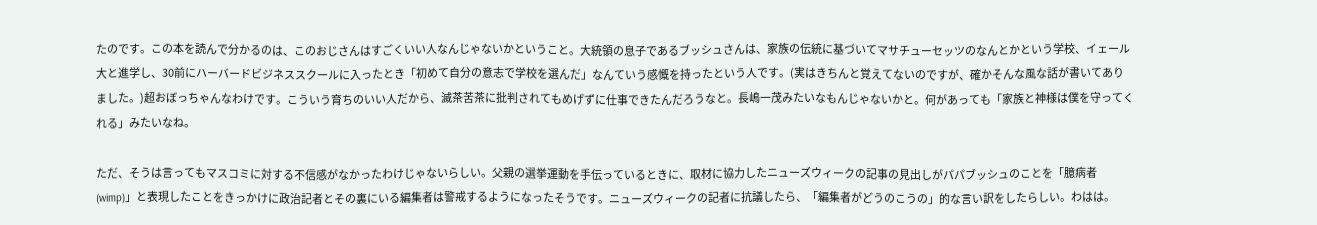たのです。この本を読んで分かるのは、このおじさんはすごくいい人なんじゃないかということ。大統領の息子であるブッシュさんは、家族の伝統に基づいてマサチューセッツのなんとかという学校、イェール大と進学し、30前にハーバードビジネススクールに入ったとき「初めて自分の意志で学校を選んだ」なんていう感慨を持ったという人です。(実はきちんと覚えてないのですが、確かそんな風な話が書いてありました。)超おぼっちゃんなわけです。こういう育ちのいい人だから、滅茶苦茶に批判されてもめげずに仕事できたんだろうなと。長嶋一茂みたいなもんじゃないかと。何があっても「家族と神様は僕を守ってくれる」みたいなね。

ただ、そうは言ってもマスコミに対する不信感がなかったわけじゃないらしい。父親の選挙運動を手伝っているときに、取材に協力したニューズウィークの記事の見出しがパパブッシュのことを「臆病者(wimp)」と表現したことをきっかけに政治記者とその裏にいる編集者は警戒するようになったそうです。ニューズウィークの記者に抗議したら、「編集者がどうのこうの」的な言い訳をしたらしい。わはは。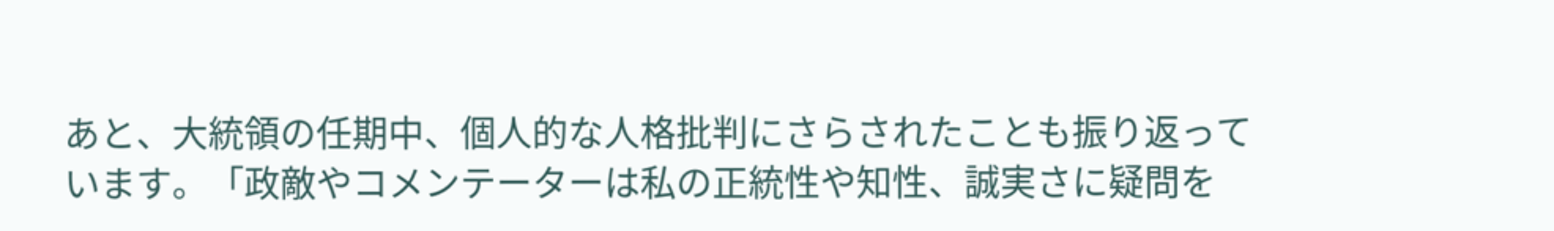あと、大統領の任期中、個人的な人格批判にさらされたことも振り返っています。「政敵やコメンテーターは私の正統性や知性、誠実さに疑問を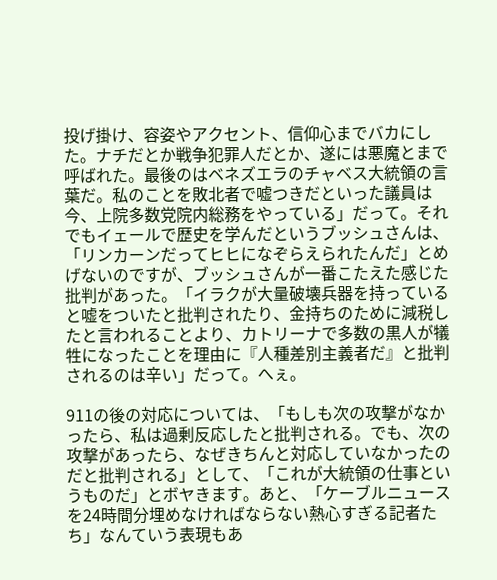投げ掛け、容姿やアクセント、信仰心までバカにした。ナチだとか戦争犯罪人だとか、遂には悪魔とまで呼ばれた。最後のはベネズエラのチャベス大統領の言葉だ。私のことを敗北者で嘘つきだといった議員は今、上院多数党院内総務をやっている」だって。それでもイェールで歴史を学んだというブッシュさんは、「リンカーンだってヒヒになぞらえられたんだ」とめげないのですが、ブッシュさんが一番こたえた感じた批判があった。「イラクが大量破壊兵器を持っていると嘘をついたと批判されたり、金持ちのために減税したと言われることより、カトリーナで多数の黒人が犠牲になったことを理由に『人種差別主義者だ』と批判されるのは辛い」だって。へぇ。

911の後の対応については、「もしも次の攻撃がなかったら、私は過剰反応したと批判される。でも、次の攻撃があったら、なぜきちんと対応していなかったのだと批判される」として、「これが大統領の仕事というものだ」とボヤきます。あと、「ケーブルニュースを24時間分埋めなければならない熱心すぎる記者たち」なんていう表現もあ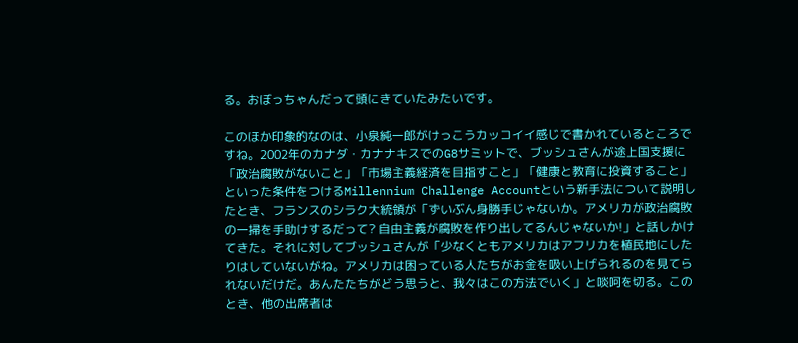る。おぼっちゃんだって頭にきていたみたいです。

このほか印象的なのは、小泉純一郎がけっこうカッコイイ感じで書かれているところですね。2002年のカナダ・カナナキスでのG8サミットで、ブッシュさんが途上国支援に「政治腐敗がないこと」「市場主義経済を目指すこと」「健康と教育に投資すること」といった条件をつけるMillennium Challenge Accountという新手法について説明したとき、フランスのシラク大統領が「ずいぶん身勝手じゃないか。アメリカが政治腐敗の一掃を手助けするだって? 自由主義が腐敗を作り出してるんじゃないか!」と話しかけてきた。それに対してブッシュさんが「少なくともアメリカはアフリカを植民地にしたりはしていないがね。アメリカは困っている人たちがお金を吸い上げられるのを見てられないだけだ。あんたたちがどう思うと、我々はこの方法でいく」と啖呵を切る。このとき、他の出席者は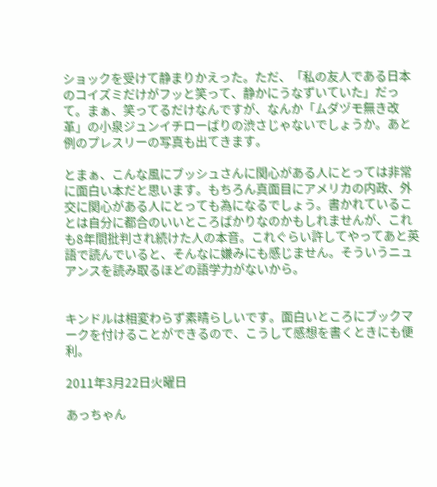ショックを受けて静まりかえった。ただ、「私の友人である日本のコイズミだけがフッと笑って、静かにうなずいていた」だって。まぁ、笑ってるだけなんですが、なんか「ムダヅモ無き改革」の小泉ジュンイチローばりの渋さじゃないでしょうか。あと例のプレスリーの写真も出てきます。

とまぁ、こんな風にブッシュさんに関心がある人にとっては非常に面白い本だと思います。もちろん真面目にアメリカの内政、外交に関心がある人にとっても為になるでしょう。書かれていることは自分に都合のいいところばかりなのかもしれませんが、これも8年間批判され続けた人の本音。これぐらい許してやってあと英語で読んでいると、そんなに嫌みにも感じません。そういうニュアンスを読み取るほどの語学力がないから。


キンドルは相変わらず素晴らしいです。面白いところにブックマークを付けることができるので、こうして感想を書くときにも便利。

2011年3月22日火曜日

あっちゃん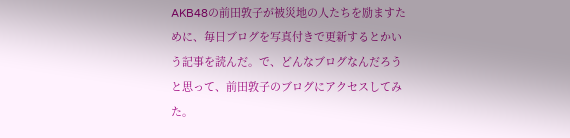AKB48の前田敦子が被災地の人たちを励ますために、毎日ブログを写真付きで更新するとかいう記事を読んだ。で、どんなブログなんだろうと思って、前田敦子のブログにアクセスしてみた。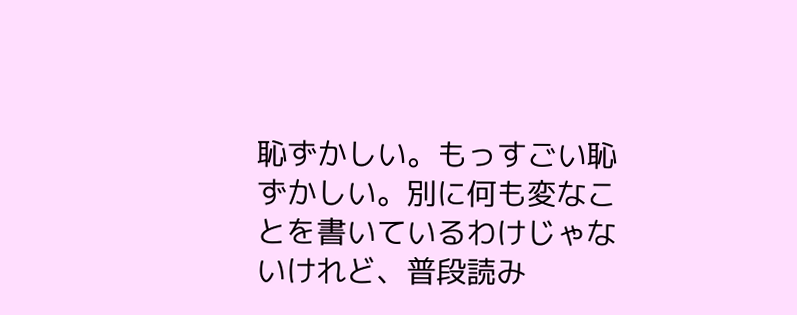恥ずかしい。もっすごい恥ずかしい。別に何も変なことを書いているわけじゃないけれど、普段読み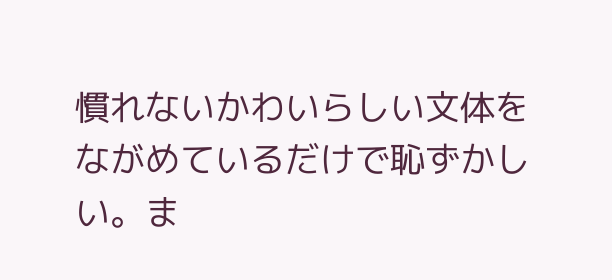慣れないかわいらしい文体をながめているだけで恥ずかしい。ま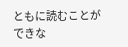ともに読むことができな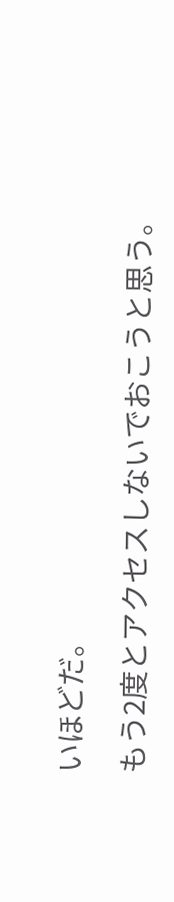いほどだ。

もう2度とアクセスしないでおこうと思う。